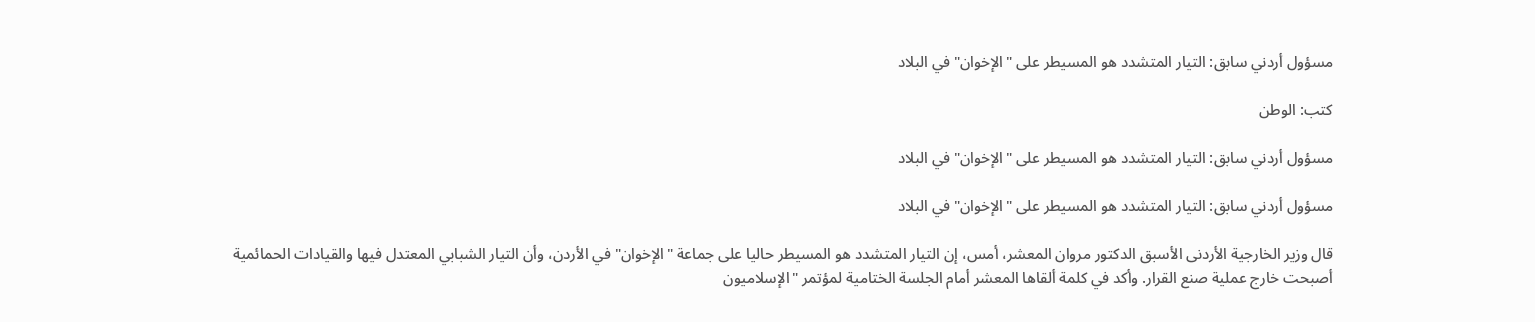مسؤول أردني سابق: التيار المتشدد هو المسيطر على "الإخوان" في البلاد

كتب: الوطن

مسؤول أردني سابق: التيار المتشدد هو المسيطر على "الإخوان" في البلاد

مسؤول أردني سابق: التيار المتشدد هو المسيطر على "الإخوان" في البلاد

قال وزير الخارجية الأردنى الأسبق الدكتور مروان المعشر، أمس، إن التيار المتشدد هو المسيطر حاليا على جماعة "الإخوان" في الأردن، وأن التيار الشبابي المعتدل فيها والقيادات الحمائمية أصبحت خارج عملية صنع القرار. وأكد في كلمة ألقاها المعشر أمام الجلسة الختامية لمؤتمر "الإسلاميون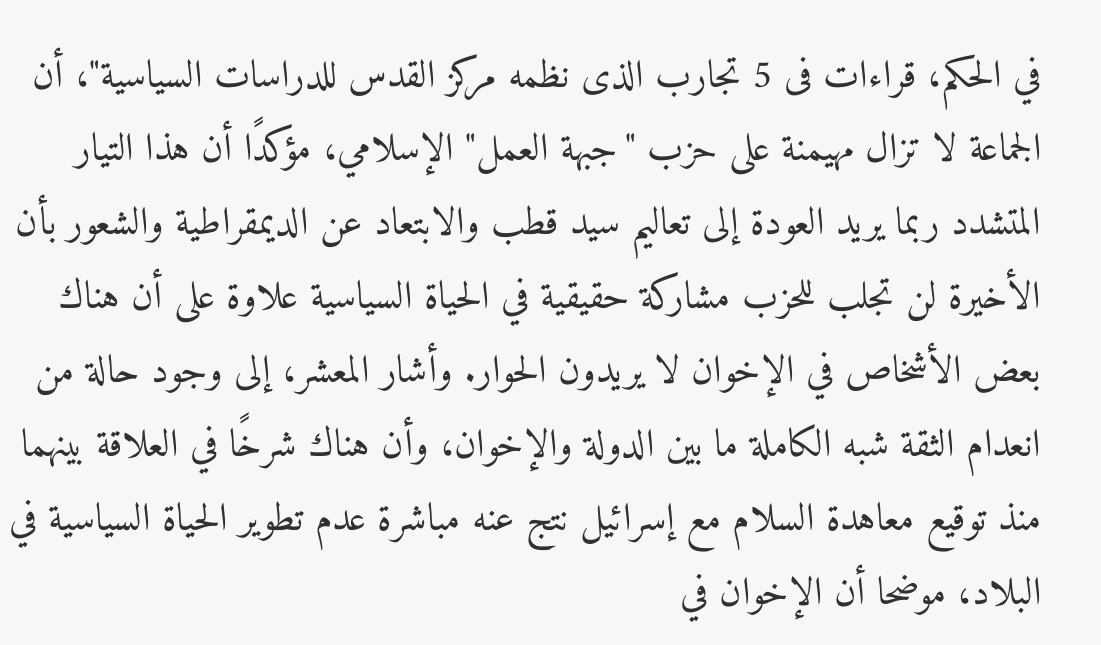في الحكم، قراءات فى 5 تجارب الذى نظمه مركز القدس للدراسات السياسية"، أن الجماعة لا تزال مهيمنة على حزب "جبهة العمل" الإسلامي، مؤكدًا أن هذا التيار المتشدد ربما يريد العودة إلى تعاليم سيد قطب والابتعاد عن الديمقراطية والشعور بأن الأخيرة لن تجلب للحزب مشاركة حقيقية في الحياة السياسية علاوة على أن هناك بعض الأشخاص في الإخوان لا يريدون الحوار. وأشار المعشر، إلى وجود حالة من انعدام الثقة شبه الكاملة ما بين الدولة والإخوان، وأن هناك شرخًا في العلاقة بينهما منذ توقيع معاهدة السلام مع إسرائيل نتج عنه مباشرة عدم تطوير الحياة السياسية في البلاد، موضحا أن الإخوان في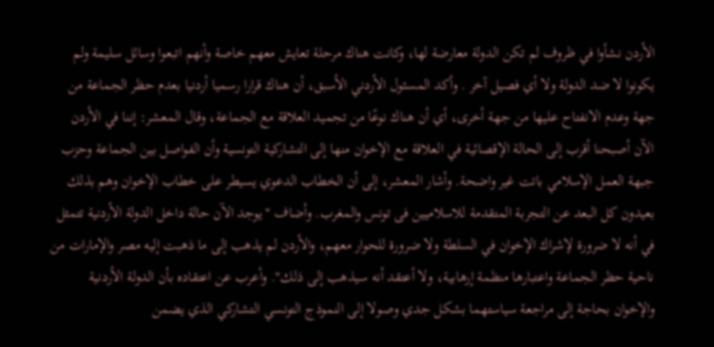الأردن نشأوا في ظروف لم تكن الدولة معارضة لها، وكانت هناك مرحلة تعايش معهم خاصة وأنهم اتبعوا وسائل سليمة ولم يكونوا لا ضد الدولة ولا أي فصيل آخر . وأكد المسئول الأردني الأسبق، أن هناك قرارا رسميا أردنيا بعدم حظر الجماعة من جهة وعدم الانفتاح عليها من جهة أخرى، أي أن هناك نوعًا من تجميد العلاقة مع الجماعة، وقال المعشر: إننا في الأردن الآن أصبحنا أقرب إلى الحالة الإقصائية في العلاقة مع الإخوان منها إلى التشاركية التونسية وأن الفواصل بين الجماعة وحزب جبهة العمل الإسلامي باتت غير واضحة. وأشار المعشر، إلى أن الخطاب الدعوي يسيطر على خطاب الإخوان وهم بذلك بعيدون كل البعد عن التجربة المتقدمة للاسلاميين فى تونس والمغرب. وأضاف "يوجد الآن حالة داخل الدولة الأردنية تتمثل في أنه لا ضرورة لإشراك الإخوان في السلطة ولا ضرورة للحوار معهم، والأردن لم يذهب إلى ما ذهبت إليه مصر والإمارات من ناحية حظر الجماعة واعتبارها منظمة إرهابية، ولا أعتقد أنه سيذهب إلى ذلك". وأعرب عن اعتقاده بأن الدولة الأردنية والإخوان بحاجة إلى مراجعة سياستهما بشكل جدي وصولا إلى النموذج التونسي التشاركي الذي يضمن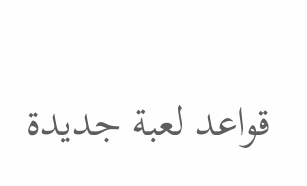قواعد لعبة جديدة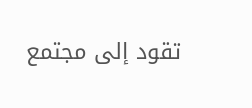تقود إلى مجتمع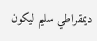ديمقراطي سليم ليكون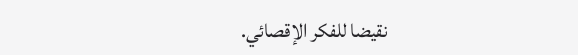نقيضا للفكر الإقصائي.